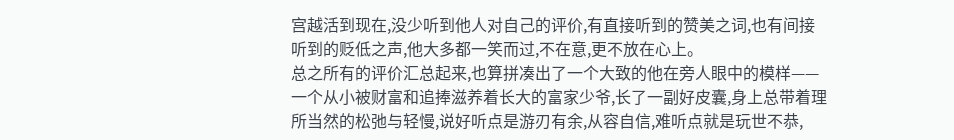宫越活到现在,没少听到他人对自己的评价,有直接听到的赞美之词,也有间接听到的贬低之声,他大多都一笑而过,不在意,更不放在心上。
总之所有的评价汇总起来,也算拼凑出了一个大致的他在旁人眼中的模样——
一个从小被财富和追捧滋养着长大的富家少爷,长了一副好皮囊,身上总带着理所当然的松弛与轻慢,说好听点是游刃有余,从容自信,难听点就是玩世不恭,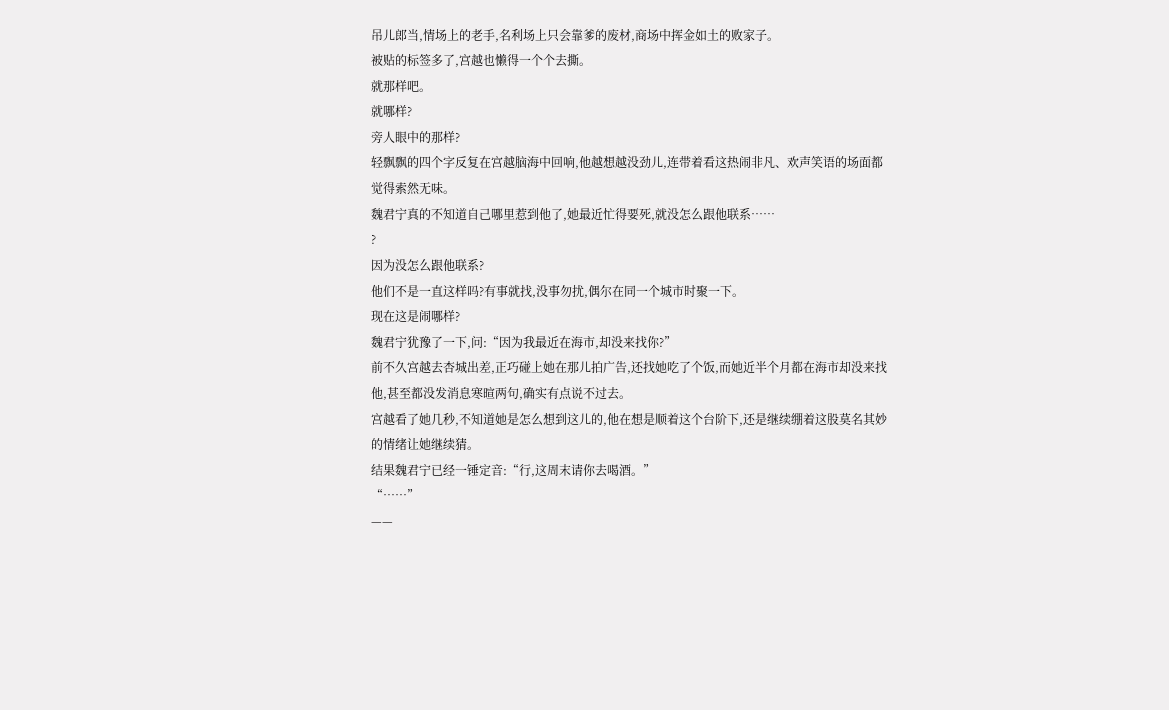吊儿郎当,情场上的老手,名利场上只会靠爹的废材,商场中挥金如土的败家子。
被贴的标签多了,宫越也懒得一个个去撕。
就那样吧。
就哪样?
旁人眼中的那样?
轻飘飘的四个字反复在宫越脑海中回响,他越想越没劲儿,连带着看这热闹非凡、欢声笑语的场面都觉得索然无味。
魏君宁真的不知道自己哪里惹到他了,她最近忙得要死,就没怎么跟他联系……
?
因为没怎么跟他联系?
他们不是一直这样吗?有事就找,没事勿扰,偶尔在同一个城市时聚一下。
现在这是闹哪样?
魏君宁犹豫了一下,问:“因为我最近在海市,却没来找你?”
前不久宫越去杏城出差,正巧碰上她在那儿拍广告,还找她吃了个饭,而她近半个月都在海市却没来找他,甚至都没发消息寒暄两句,确实有点说不过去。
宫越看了她几秒,不知道她是怎么想到这儿的,他在想是顺着这个台阶下,还是继续绷着这股莫名其妙的情绪让她继续猜。
结果魏君宁已经一锤定音:“行,这周末请你去喝酒。”
“……”
——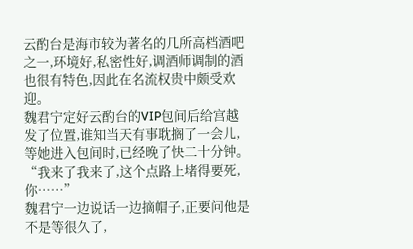云酌台是海市较为著名的几所高档酒吧之一,环境好,私密性好,调酒师调制的酒也很有特色,因此在名流权贵中颇受欢迎。
魏君宁定好云酌台的VIP包间后给宫越发了位置,谁知当天有事耽搁了一会儿,等她进入包间时,已经晚了快二十分钟。
“我来了我来了,这个点路上堵得要死,你……”
魏君宁一边说话一边摘帽子,正要问他是不是等很久了,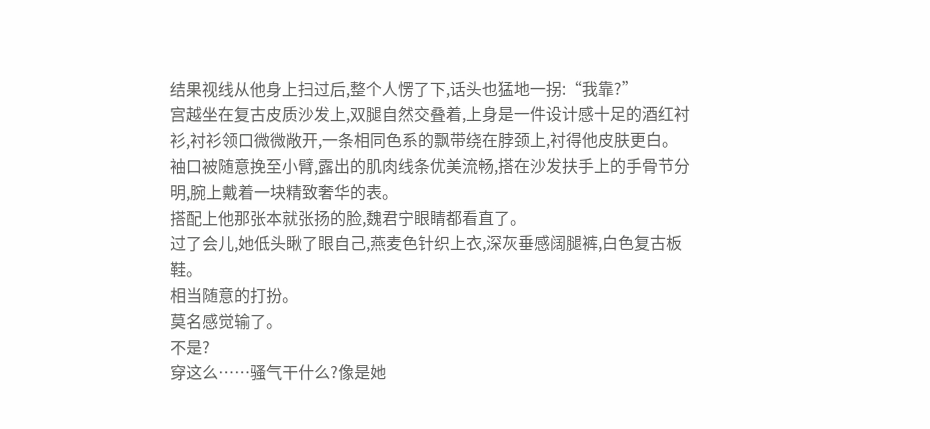结果视线从他身上扫过后,整个人愣了下,话头也猛地一拐:“我靠?”
宫越坐在复古皮质沙发上,双腿自然交叠着,上身是一件设计感十足的酒红衬衫,衬衫领口微微敞开,一条相同色系的飘带绕在脖颈上,衬得他皮肤更白。
袖口被随意挽至小臂,露出的肌肉线条优美流畅,搭在沙发扶手上的手骨节分明,腕上戴着一块精致奢华的表。
搭配上他那张本就张扬的脸,魏君宁眼睛都看直了。
过了会儿,她低头瞅了眼自己,燕麦色针织上衣,深灰垂感阔腿裤,白色复古板鞋。
相当随意的打扮。
莫名感觉输了。
不是?
穿这么……骚气干什么?像是她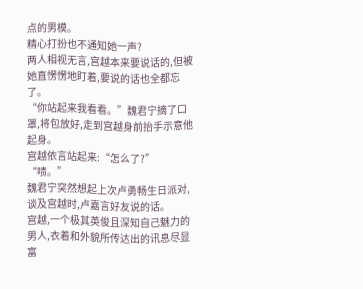点的男模。
精心打扮也不通知她一声?
两人相视无言,宫越本来要说话的,但被她直愣愣地盯着,要说的话也全都忘了。
“你站起来我看看。”魏君宁摘了口罩,将包放好,走到宫越身前抬手示意他起身。
宫越依言站起来:“怎么了?”
“啧。”
魏君宁突然想起上次卢勇畅生日派对,谈及宫越时,卢嘉言好友说的话。
宫越,一个极其英俊且深知自己魅力的男人,衣着和外貌所传达出的讯息尽显富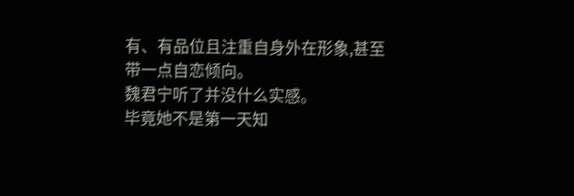有、有品位且注重自身外在形象,甚至带一点自恋倾向。
魏君宁听了并没什么实感。
毕竟她不是第一天知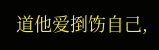道他爱捯饬自己,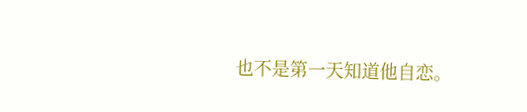也不是第一天知道他自恋。